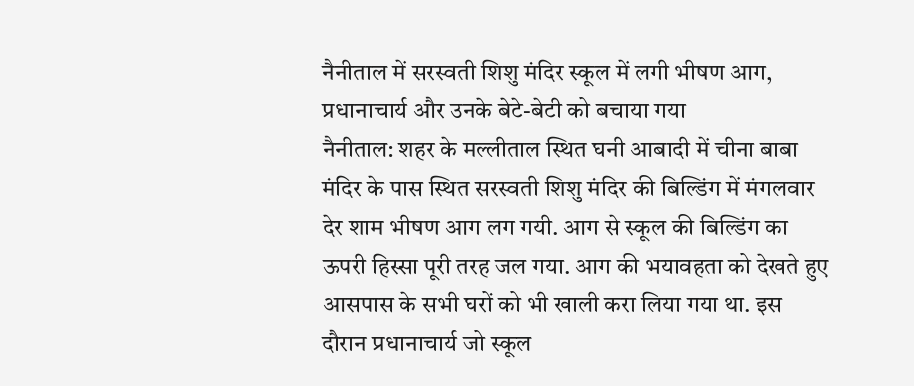नैनीताल में सरस्वती शिशु मंदिर स्कूल में लगी भीषण आग, प्रधानाचार्य और उनके बेटे-बेटी को बचाया गया
नैनीताल: शहर के मल्लीताल स्थित घनी आबादी में चीना बाबा मंदिर के पास स्थित सरस्वती शिशु मंदिर की बिल्डिंग में मंगलवार देर शाम भीषण आग लग गयी. आग से स्कूल की बिल्डिंग का ऊपरी हिस्सा पूरी तरह जल गया. आग की भयावहता को देखते हुए आसपास के सभी घरों को भी खाली करा लिया गया था. इस दौरान प्रधानाचार्य जो स्कूल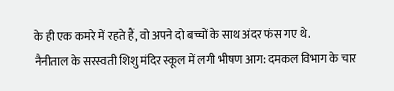के ही एक कमरे में रहते हैं, वो अपने दो बच्चों के साथ अंदर फंस गए थे.
नैनीताल के सरस्वती शिशु मंदिर स्कूल में लगी भीषण आग: दमकल विभाग के चार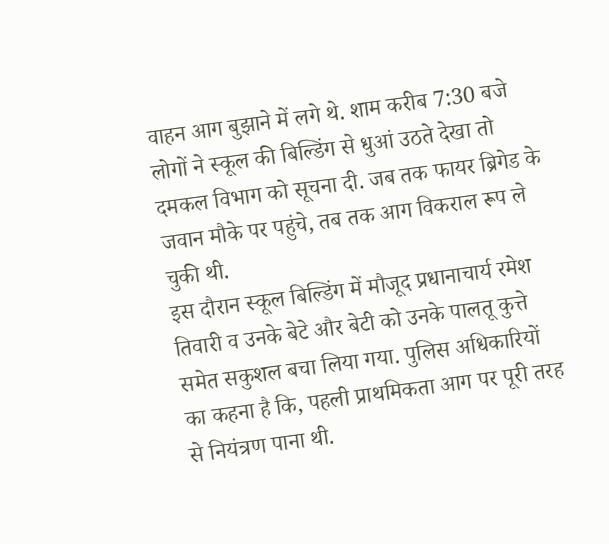वाहन आग बुझाने में लगे थे. शाम करीब 7:30 बजे लोगों ने स्कूल की बिल्डिंग से धुआं उठते देखा तो दमकल विभाग को सूचना दी. जब तक फायर ब्रिगेड के जवान मौके पर पहुंचे, तब तक आग विकराल रूप ले चुकी थी.
इस दौरान स्कूल बिल्डिंग में मौजूद प्रधानाचार्य रमेश तिवारी व उनके बेटे और बेटी को उनके पालतू कुत्ते समेत सकुशल बचा लिया गया. पुलिस अधिकारियों का कहना है कि, पहली प्राथमिकता आग पर पूरी तरह से नियंत्रण पाना थी.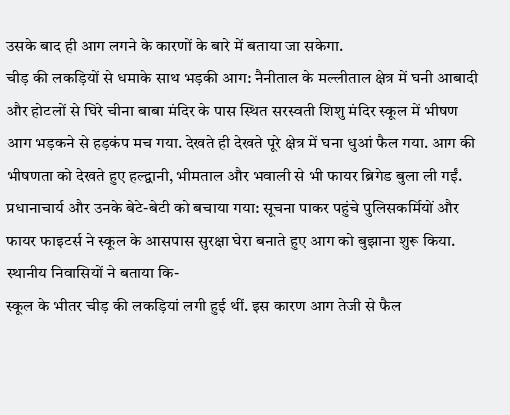उसके बाद ही आग लगने के कारणों के बारे में बताया जा सकेगा.
चीड़ की लकड़ियों से धमाके साथ भड़की आग: नैनीताल के मल्लीताल क्षेत्र में घनी आबादी और होटलों से घिरे चीना बाबा मंदिर के पास स्थित सरस्वती शिशु मंदिर स्कूल में भीषण आग भड़कने से हड़कंप मच गया. देखते ही देखते पूरे क्षेत्र में घना धुआं फैल गया. आग की भीषणता को देखते हुए हल्द्वानी, भीमताल और भवाली से भी फायर ब्रिगेड बुला ली गईं.
प्रधानाचार्य और उनके बेटे-बेटी को बचाया गया: सूचना पाकर पहुंचे पुलिसकर्मियों और फायर फाइटर्स ने स्कूल के आसपास सुरक्षा घेरा बनाते हुए आग को बुझाना शुरू किया. स्थानीय निवासियों ने बताया कि-
स्कूल के भीतर चीड़ की लकड़ियां लगी हुई थीं. इस कारण आग तेजी से फैल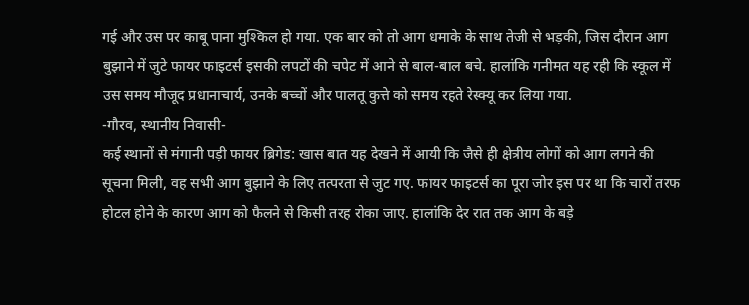गई और उस पर काबू पाना मुश्किल हो गया. एक बार को तो आग धमाके के साथ तेजी से भड़की, जिस दौरान आग बुझाने में जुटे फायर फाइटर्स इसकी लपटों की चपेट में आने से बाल-बाल बचे. हालांकि गनीमत यह रही कि स्कूल में उस समय मौजूद प्रधानाचार्य, उनके बच्चों और पालतू कुत्ते को समय रहते रेस्क्यू कर लिया गया.
-गौरव, स्थानीय निवासी-
कई स्थानों से मंगानी पड़ी फायर ब्रिगेड: खास बात यह देखने में आयी कि जैसे ही क्षेत्रीय लोगों को आग लगने की सूचना मिली, वह सभी आग बुझाने के लिए तत्परता से जुट गए. फायर फाइटर्स का पूरा जोर इस पर था कि चारों तरफ होटल होने के कारण आग को फैलने से किसी तरह रोका जाए. हालांकि देर रात तक आग के बड़े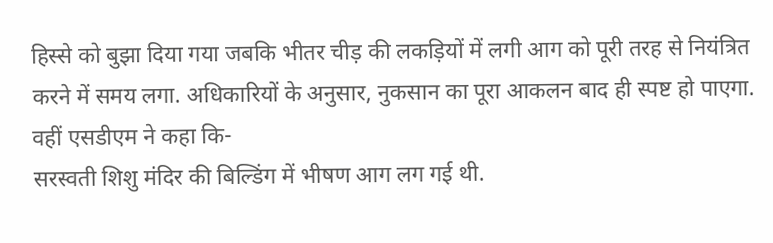हिस्से को बुझा दिया गया जबकि भीतर चीड़ की लकड़ियों में लगी आग को पूरी तरह से नियंत्रित करने में समय लगा. अधिकारियों के अनुसार, नुकसान का पूरा आकलन बाद ही स्पष्ट हो पाएगा. वहीं एसडीएम ने कहा कि-
सरस्वती शिशु मंदिर की बिल्डिंग में भीषण आग लग गई थी.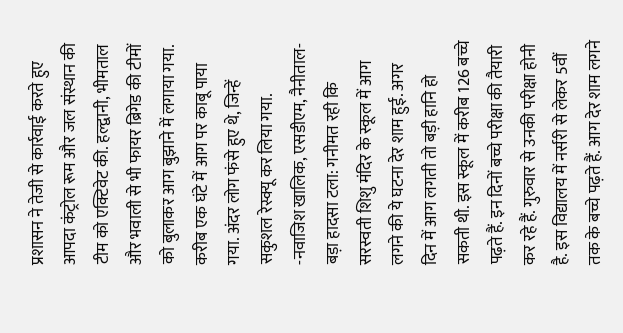प्रशासन ने तेजी से कार्रवाई करते हुए आपदा कंट्रोल रूम और जल संस्थान की टीम को एक्टिवेट की. हल्द्वानी, भीमताल और भवाली से भी फायर ब्रिगेड की टीमों को बुलाकर आग बुझाने में लगाया गया. करीब एक घंटे में आग पर काबू पाया गया. अंदर लोग फंसे हुए थे, जिन्हें सकुशल रेस्क्यू कर लिया गया.
-नवाजिश खालिक, एसडीएम, नैनीताल-
बड़ा हादसा टला: गनीमत रही कि सरस्वती शिशु मंदिर के स्कूल में आग लगने की ये घटना देर शाम हुई. अगर दिन में आग लगती तो बड़ी हानि हो सकती थी. इस स्कूल में करीब 126 बच्चे पढ़ते हैं. इन दिनों बच्चे परीक्षा की तैयारी कर रहे हैं. गुरुवार से उनकी परीक्षा होनी है. इस विद्यालय में नर्सरी से लेकर 5वीं तक के बच्चे पढ़ते हैं. आग देर शाम लगने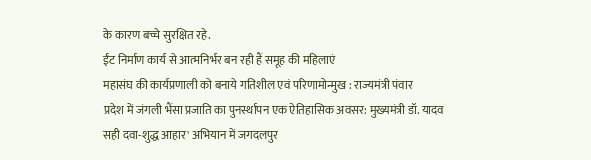के कारण बच्चे सुरक्षित रहे.
ईंट निर्माण कार्य से आत्मनिर्भर बन रही हैं समूह की महिलाएं
महासंघ की कार्यप्रणाली को बनाये गतिशील एवं परिणामोन्मुख : राज्यमंत्री पंवार
प्रदेश में जंगली भैंसा प्रजाति का पुनर्स्थापन एक ऐतिहासिक अवसर: मुख्यमंत्री डॉ. यादव
सही दवा-शुद्ध आहार' अभियान में जगदलपुर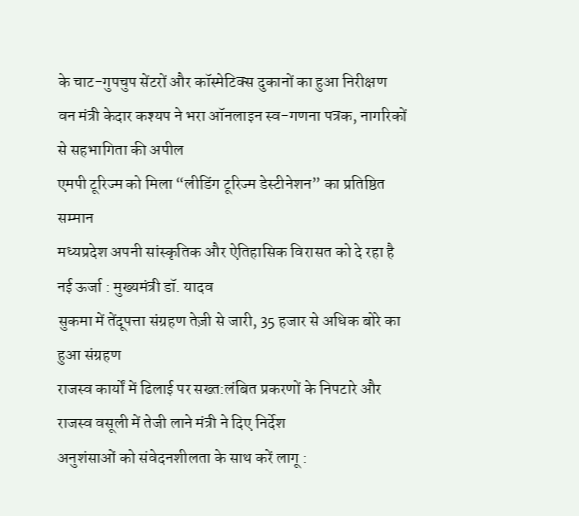के चाट-गुपचुप सेंटरों और कॉस्मेटिक्स दुकानों का हुआ निरीक्षण
वन मंत्री केदार कश्यप ने भरा ऑनलाइन स्व-गणना पत्रक, नागरिकों से सहभागिता की अपील
एमपी टूरिज्म को मिला “लीडिंग टूरिज्म डेस्टीनेशन” का प्रतिष्ठित सम्मान
मध्यप्रदेश अपनी सांस्कृतिक और ऐतिहासिक विरासत को दे रहा है नई ऊर्जा : मुख्यमंत्री डॉ. यादव
सुकमा में तेंदूपत्ता संग्रहण तेज़ी से जारी, 35 हजार से अधिक बोरे का हुआ संग्रहण
राजस्व कार्यों में ढिलाई पर सख्त:लंबित प्रकरणों के निपटारे और राजस्व वसूली में तेजी लाने मंत्री ने दिए निर्देश
अनुशंसाओं को संवेदनशीलता के साथ करें लागू :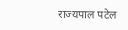राज्यपाल पटेल